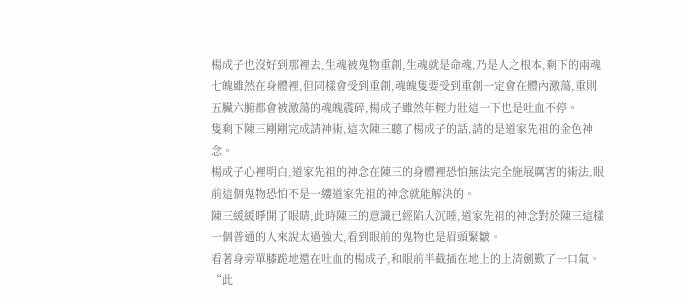楊成子也沒好到那裡去,生魂被鬼物重創,生魂就是命魂,乃是人之根本,剩下的兩魂七魄雖然在身體裡,但同樣會受到重創,魂魄隻要受到重創一定會在體內激蕩,重則五臟六腑都會被激蕩的魂魄震碎,楊成子雖然年輕力壯這一下也是吐血不停。
隻剩下陳三剛剛完成請神術,這次陳三聽了楊成子的話,請的是道家先祖的金色神念。
楊成子心裡明白,道家先祖的神念在陳三的身體裡恐怕無法完全施展厲害的術法,眼前這個鬼物恐怕不是一縷道家先祖的神念就能解決的。
陳三緩緩睜開了眼睛,此時陳三的意識已經陷入沉睡,道家先祖的神念對於陳三這樣一個普通的人來說太過強大,看到眼前的鬼物也是眉頭緊皺。
看著身旁單膝跪地還在吐血的楊成子,和眼前半截插在地上的上清劍歎了一口氣。
“此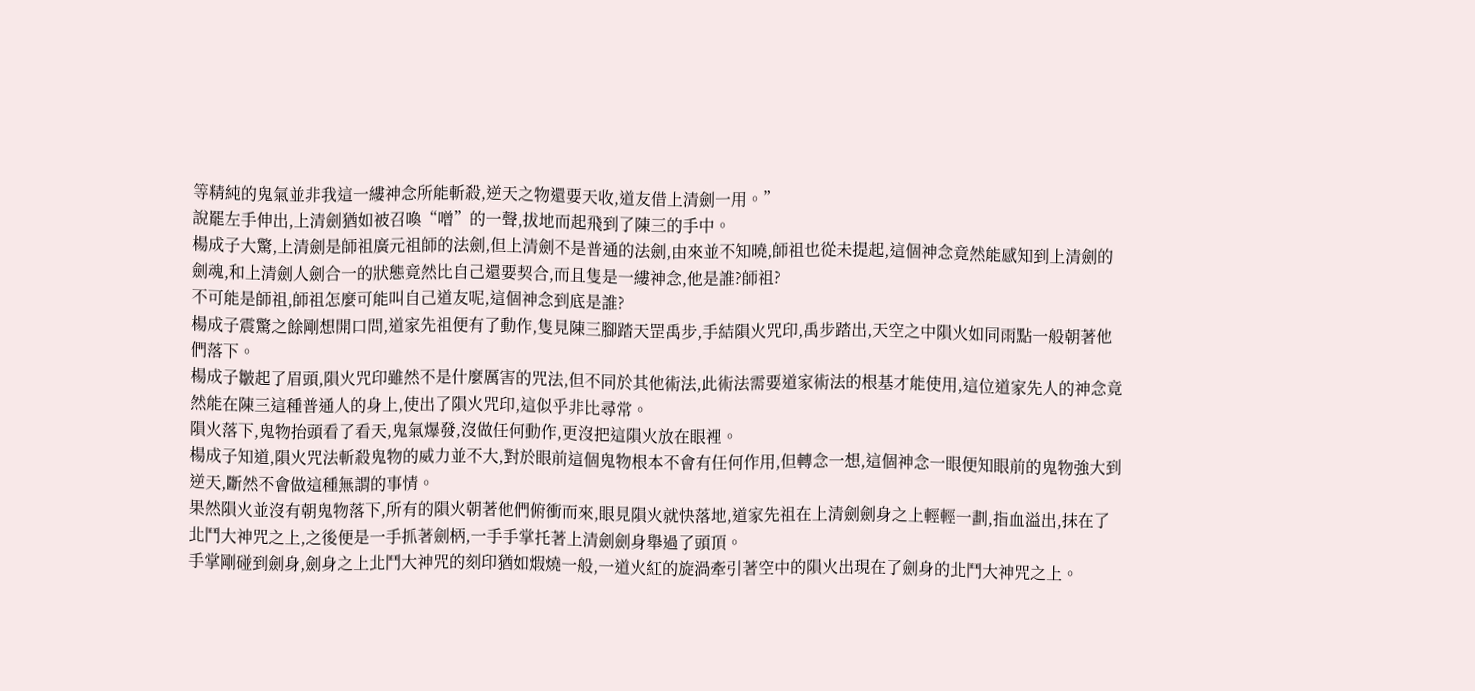等精純的鬼氣並非我這一縷神念所能斬殺,逆天之物還要天收,道友借上清劍一用。”
說罷左手伸出,上清劍猶如被召喚“噌”的一聲,拔地而起飛到了陳三的手中。
楊成子大驚,上清劍是師祖廣元祖師的法劍,但上清劍不是普通的法劍,由來並不知曉,師祖也從未提起,這個神念竟然能感知到上清劍的劍魂,和上清劍人劍合一的狀態竟然比自己還要契合,而且隻是一縷神念,他是誰?師祖?
不可能是師祖,師祖怎麼可能叫自己道友呢,這個神念到底是誰?
楊成子震驚之餘剛想開口問,道家先祖便有了動作,隻見陳三腳踏天罡禹步,手結隕火咒印,禹步踏出,天空之中隕火如同雨點一般朝著他們落下。
楊成子皺起了眉頭,隕火咒印雖然不是什麼厲害的咒法,但不同於其他術法,此術法需要道家術法的根基才能使用,這位道家先人的神念竟然能在陳三這種普通人的身上,使出了隕火咒印,這似乎非比尋常。
隕火落下,鬼物抬頭看了看天,鬼氣爆發,沒做任何動作,更沒把這隕火放在眼裡。
楊成子知道,隕火咒法斬殺鬼物的威力並不大,對於眼前這個鬼物根本不會有任何作用,但轉念一想,這個神念一眼便知眼前的鬼物強大到逆天,斷然不會做這種無謂的事情。
果然隕火並沒有朝鬼物落下,所有的隕火朝著他們俯衝而來,眼見隕火就快落地,道家先祖在上清劍劍身之上輕輕一劃,指血溢出,抹在了北鬥大神咒之上,之後便是一手抓著劍柄,一手手掌托著上清劍劍身舉過了頭頂。
手掌剛碰到劍身,劍身之上北鬥大神咒的刻印猶如煆燒一般,一道火紅的旋渦牽引著空中的隕火出現在了劍身的北鬥大神咒之上。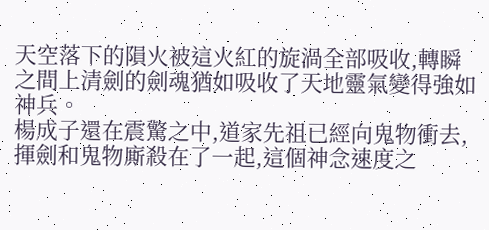天空落下的隕火被這火紅的旋渦全部吸收,轉瞬之間上清劍的劍魂猶如吸收了天地靈氣變得強如神兵。
楊成子還在震驚之中,道家先祖已經向鬼物衝去,揮劍和鬼物廝殺在了一起,這個神念速度之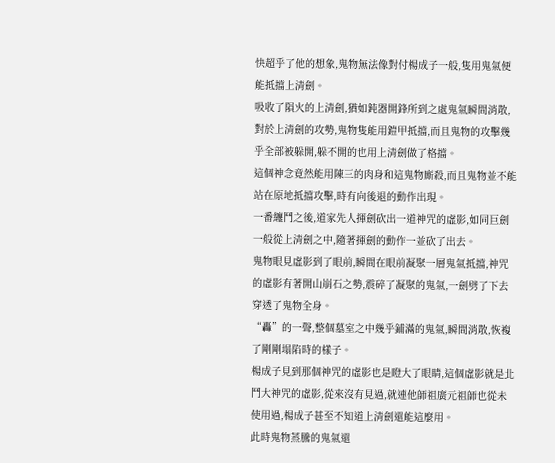快超乎了他的想象,鬼物無法像對付楊成子一般,隻用鬼氣便能抵擋上清劍。
吸收了隕火的上清劍,猶如鈍器開鋒所到之處鬼氣瞬間消散,對於上清劍的攻勢,鬼物隻能用鎧甲抵擋,而且鬼物的攻擊幾乎全部被躲開,躲不開的也用上清劍做了格擋。
這個神念竟然能用陳三的肉身和這鬼物廝殺,而且鬼物並不能站在原地抵擋攻擊,時有向後退的動作出現。
一番纏鬥之後,道家先人揮劍砍出一道神咒的虛影,如同巨劍一般從上清劍之中,隨著揮劍的動作一並砍了出去。
鬼物眼見虛影到了眼前,瞬間在眼前凝聚一層鬼氣抵擋,神咒的虛影有著開山崩石之勢,震碎了凝聚的鬼氣,一劍劈了下去穿透了鬼物全身。
“轟”的一聲,整個墓室之中幾乎鋪滿的鬼氣,瞬間消散,恢複了剛剛塌陷時的樣子。
楊成子見到那個神咒的虛影也是瞪大了眼睛,這個虛影就是北鬥大神咒的虛影,從來沒有見過,就連他師祖廣元祖師也從未使用過,楊成子甚至不知道上清劍還能這麼用。
此時鬼物蒸騰的鬼氣還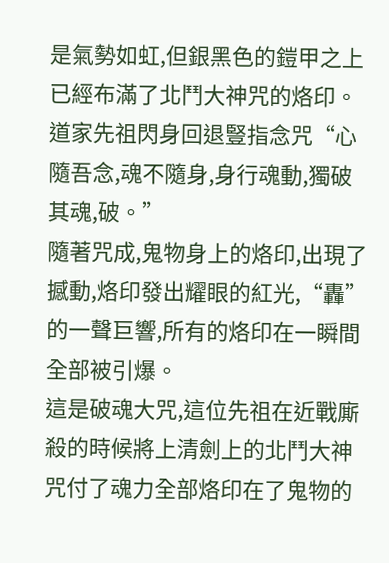是氣勢如虹,但銀黑色的鎧甲之上已經布滿了北鬥大神咒的烙印。
道家先祖閃身回退豎指念咒“心隨吾念,魂不隨身,身行魂動,獨破其魂,破。”
隨著咒成,鬼物身上的烙印,出現了撼動,烙印發出耀眼的紅光,“轟”的一聲巨響,所有的烙印在一瞬間全部被引爆。
這是破魂大咒,這位先祖在近戰廝殺的時候將上清劍上的北鬥大神咒付了魂力全部烙印在了鬼物的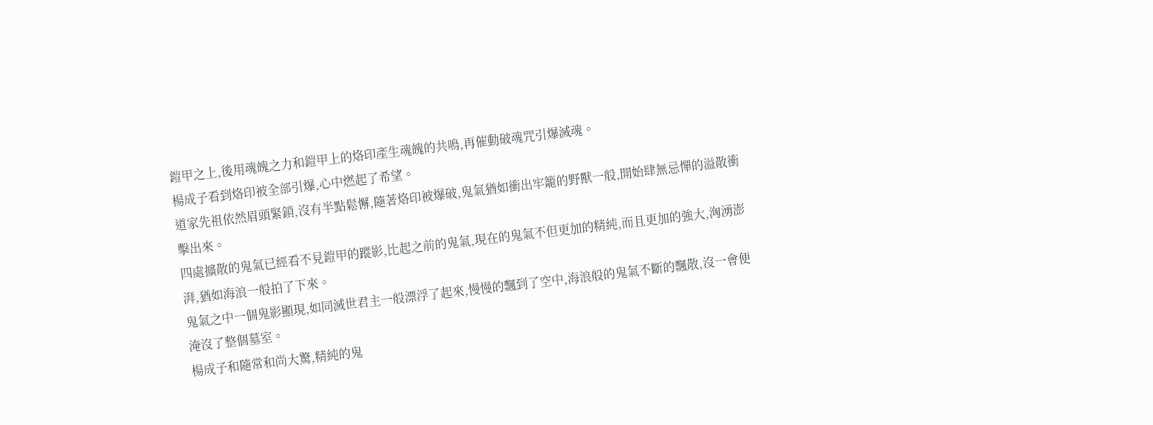鎧甲之上,後用魂魄之力和鎧甲上的烙印產生魂魄的共鳴,再催動破魂咒引爆滅魂。
楊成子看到烙印被全部引爆,心中燃起了希望。
道家先祖依然眉頭緊鎖,沒有半點鬆懈,隨著烙印被爆破,鬼氣猶如衝出牢籠的野獸一般,開始肆無忌憚的溢散衝擊出來。
四處擴散的鬼氣已經看不見鎧甲的蹤影,比起之前的鬼氣,現在的鬼氣不但更加的精純,而且更加的強大,洶湧澎湃,猶如海浪一般拍了下來。
鬼氣之中一個鬼影顯現,如同滅世君主一般漂浮了起來,慢慢的飄到了空中,海浪般的鬼氣不斷的飄散,沒一會便淹沒了整個墓室。
楊成子和隨常和尚大驚,精純的鬼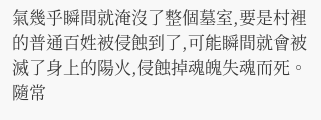氣幾乎瞬間就淹沒了整個墓室,要是村裡的普通百姓被侵蝕到了,可能瞬間就會被滅了身上的陽火,侵蝕掉魂魄失魂而死。
隨常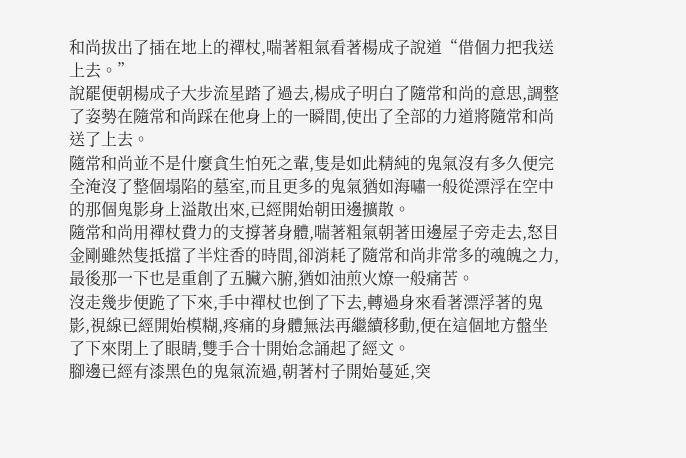和尚拔出了插在地上的禪杖,喘著粗氣看著楊成子說道“借個力把我送上去。”
說罷便朝楊成子大步流星踏了過去,楊成子明白了隨常和尚的意思,調整了姿勢在隨常和尚踩在他身上的一瞬間,使出了全部的力道將隨常和尚送了上去。
隨常和尚並不是什麼貪生怕死之輩,隻是如此精純的鬼氣沒有多久便完全淹沒了整個塌陷的墓室,而且更多的鬼氣猶如海嘯一般從漂浮在空中的那個鬼影身上溢散出來,已經開始朝田邊擴散。
隨常和尚用禪杖費力的支撐著身體,喘著粗氣朝著田邊屋子旁走去,怒目金剛雖然隻抵擋了半炷香的時間,卻消耗了隨常和尚非常多的魂魄之力,最後那一下也是重創了五臟六腑,猶如油煎火燎一般痛苦。
沒走幾步便跪了下來,手中禪杖也倒了下去,轉過身來看著漂浮著的鬼影,視線已經開始模糊,疼痛的身體無法再繼續移動,便在這個地方盤坐了下來閉上了眼睛,雙手合十開始念誦起了經文。
腳邊已經有漆黑色的鬼氣流過,朝著村子開始蔓延,突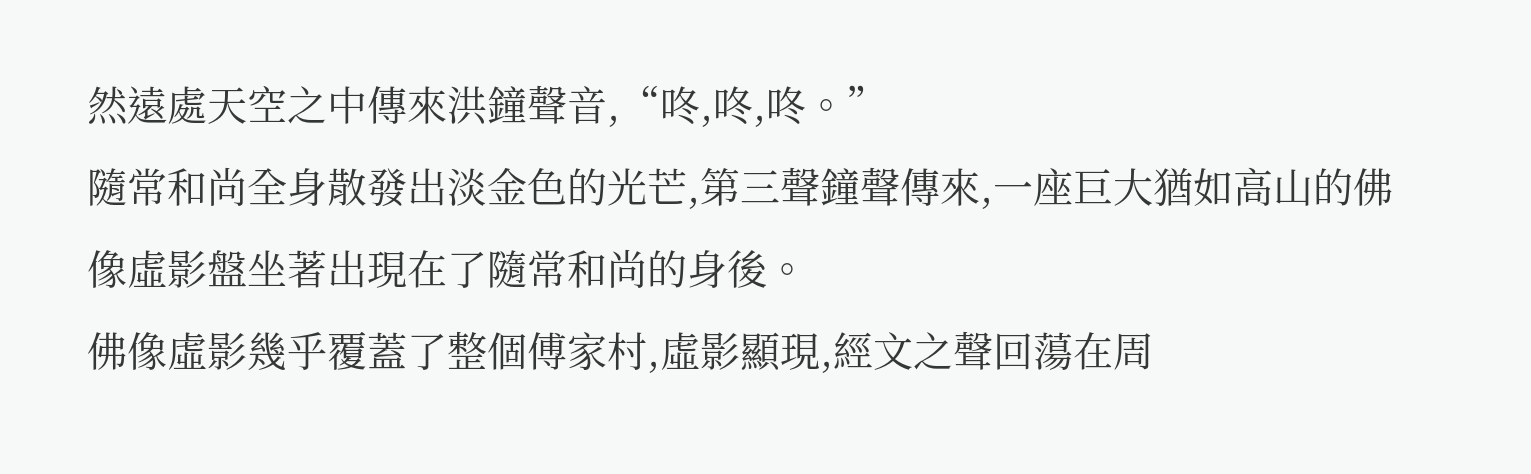然遠處天空之中傳來洪鐘聲音,“咚,咚,咚。”
隨常和尚全身散發出淡金色的光芒,第三聲鐘聲傳來,一座巨大猶如高山的佛像虛影盤坐著出現在了隨常和尚的身後。
佛像虛影幾乎覆蓋了整個傅家村,虛影顯現,經文之聲回蕩在周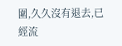圍,久久沒有退去,已經流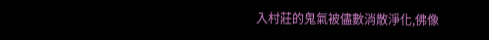入村莊的鬼氣被儘數消散淨化,佛像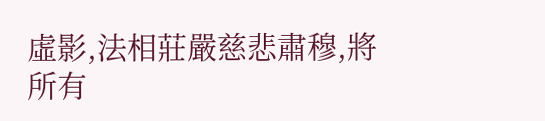虛影,法相莊嚴慈悲肅穆,將所有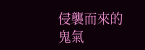侵襲而來的鬼氣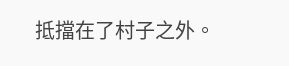抵擋在了村子之外。